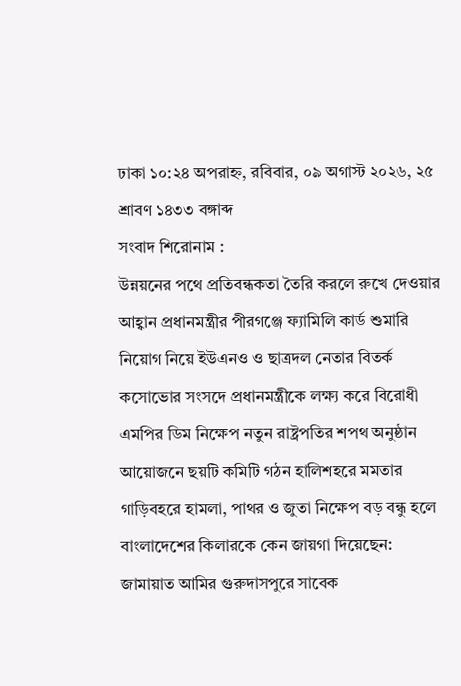ঢাকা ১০:২৪ অপরাহ্ন, রবিবার, ০৯ অগাস্ট ২০২৬, ২৫ শ্রাবণ ১৪৩৩ বঙ্গাব্দ
সংবাদ শিরোনাম :
উন্নয়নের পথে প্রতিবন্ধকতা তৈরি করলে রুখে দেওয়ার আহ্বান প্রধানমন্ত্রীর পীরগঞ্জে ফ্যামিলি কার্ড শুমারি নিয়োগ নিয়ে ইউএনও ও ছাত্রদল নেতার বিতর্ক কসোভোর সংসদে প্রধানমন্ত্রীকে লক্ষ্য করে বিরোধী এমপির ডিম নিক্ষেপ নতুন রাষ্ট্রপতির শপথ অনুষ্ঠান আয়োজনে ছয়টি কমিটি গঠন হালিশহরে মমতার গাড়িবহরে হামলা, পাথর ও জুতা নিক্ষেপ বড় বন্ধু হলে বাংলাদেশের কিলারকে কেন জায়গা দিয়েছেন: জামায়াত আমির গুরুদাসপুরে সাবেক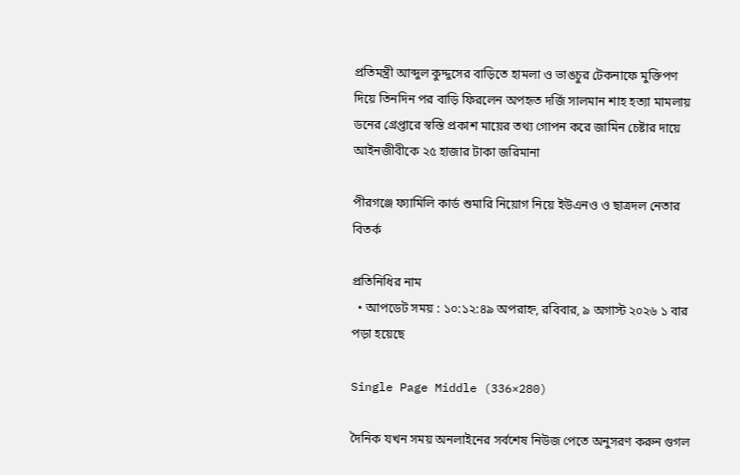প্রতিমন্ত্রী আব্দুল কুদ্দুসের বাড়িতে হামলা ও ভাঙচুর টেকনাফে মুক্তিপণ দিয়ে তিনদিন পর বাড়ি ফিরলেন অপহৃত দর্জি সালমান শাহ হত্যা মামলায় ডনের গ্রেপ্তারে স্বস্তি প্রকাশ মায়ের তথ্য গোপন করে জামিন চেষ্টার দায়ে আইনজীবীকে ২৫ হাজার টাকা জরিমানা

পীরগঞ্জে ফ্যামিলি কার্ড শুমারি নিয়োগ নিয়ে ইউএনও ও ছাত্রদল নেতার বিতর্ক

প্রতিনিধির নাম
  • আপডেট সময় : ১০:১২:৪৯ অপরাহ্ন, রবিবার, ৯ অগাস্ট ২০২৬ ১ বার পড়া হয়েছে

Single Page Middle (336×280)

দৈনিক যখন সময় অনলাইনের সর্বশেষ নিউজ পেতে অনুসরণ করুন গুগল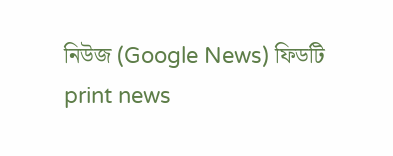নিউজ (Google News) ফিডটি
print news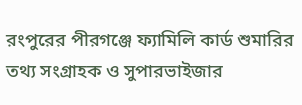রংপুরের পীরগঞ্জে ফ্যামিলি কার্ড শুমারির তথ্য সংগ্রাহক ও সুপারভাইজার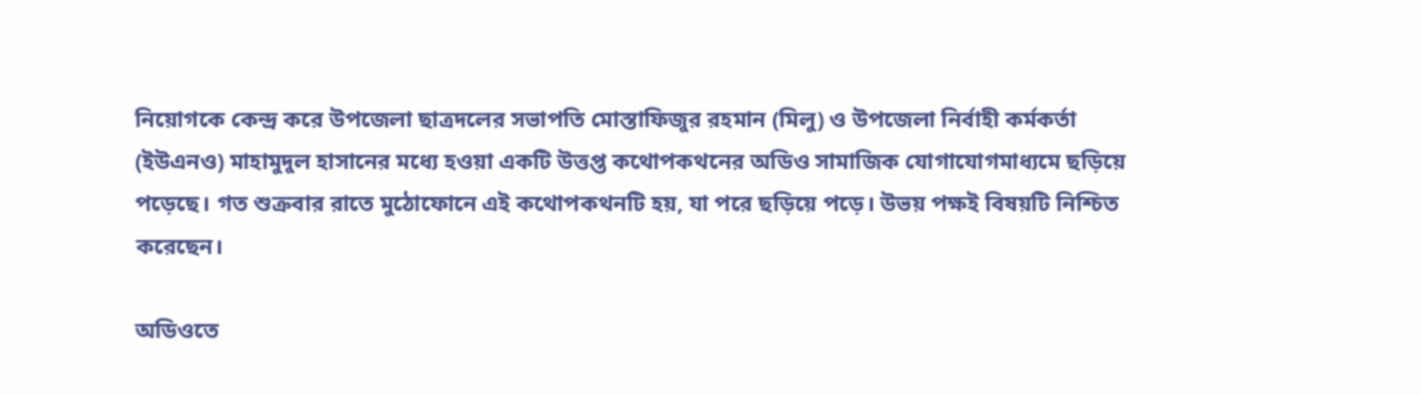নিয়োগকে কেন্দ্র করে উপজেলা ছাত্রদলের সভাপতি মোস্তাফিজুর রহমান (মিলু) ও উপজেলা নির্বাহী কর্মকর্তা (ইউএনও) মাহামুদুল হাসানের মধ্যে হওয়া একটি উত্তপ্ত কথোপকথনের অডিও সামাজিক যোগাযোগমাধ্যমে ছড়িয়ে পড়েছে। গত শুক্রবার রাতে মুঠোফোনে এই কথোপকথনটি হয়, যা পরে ছড়িয়ে পড়ে। উভয় পক্ষই বিষয়টি নিশ্চিত করেছেন।

অডিওতে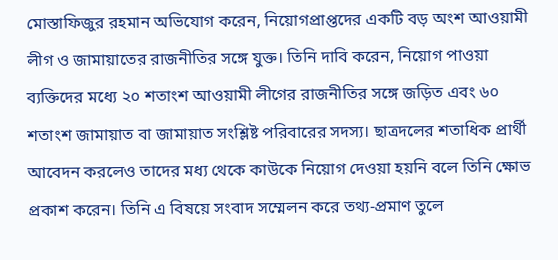মোস্তাফিজুর রহমান অভিযোগ করেন, নিয়োগপ্রাপ্তদের একটি বড় অংশ আওয়ামী লীগ ও জামায়াতের রাজনীতির সঙ্গে যুক্ত। তিনি দাবি করেন, নিয়োগ পাওয়া ব্যক্তিদের মধ্যে ২০ শতাংশ আওয়ামী লীগের রাজনীতির সঙ্গে জড়িত এবং ৬০ শতাংশ জামায়াত বা জামায়াত সংশ্লিষ্ট পরিবারের সদস্য। ছাত্রদলের শতাধিক প্রার্থী আবেদন করলেও তাদের মধ্য থেকে কাউকে নিয়োগ দেওয়া হয়নি বলে তিনি ক্ষোভ প্রকাশ করেন। তিনি এ বিষয়ে সংবাদ সম্মেলন করে তথ্য-প্রমাণ তুলে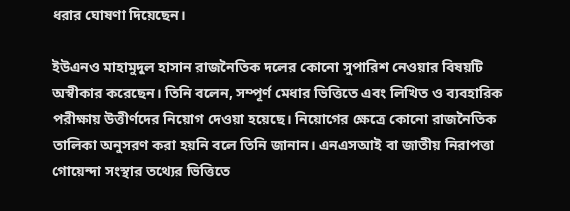ধরার ঘোষণা দিয়েছেন।

ইউএনও মাহামুদুল হাসান রাজনৈতিক দলের কোনো সুপারিশ নেওয়ার বিষয়টি অস্বীকার করেছেন। তিনি বলেন, সম্পূর্ণ মেধার ভিত্তিতে এবং লিখিত ও ব্যবহারিক পরীক্ষায় উত্তীর্ণদের নিয়োগ দেওয়া হয়েছে। নিয়োগের ক্ষেত্রে কোনো রাজনৈতিক তালিকা অনুসরণ করা হয়নি বলে তিনি জানান। এনএসআই বা জাতীয় নিরাপত্তা গোয়েন্দা সংস্থার তথ্যের ভিত্তিতে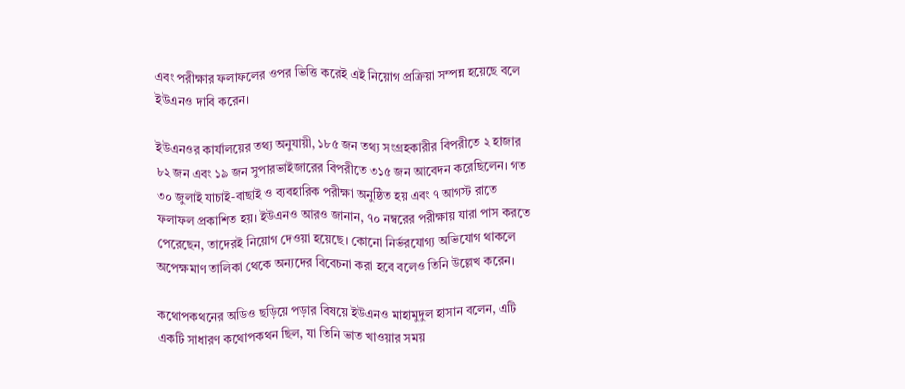এবং পরীক্ষার ফলাফলের ওপর ভিত্তি করেই এই নিয়োগ প্রক্রিয়া সম্পন্ন হয়েছে বলে ইউএনও দাবি করেন।

ইউএনওর কার্যালয়ের তথ্য অনুযায়ী, ১৮৫ জন তথ্য সংগ্রহকারীর বিপরীতে ২ হাজার ৮২ জন এবং ১৯ জন সুপারভাইজারের বিপরীতে ৩১৫ জন আবেদন করেছিলেন। গত ৩০ জুলাই যাচাই-বাছাই ও ব্যবহারিক পরীক্ষা অনুষ্ঠিত হয় এবং ৭ আগস্ট রাতে ফলাফল প্রকাশিত হয়। ইউএনও আরও জানান, ৭০ নম্বরের পরীক্ষায় যারা পাস করতে পেরেছেন, তাদেরই নিয়োগ দেওয়া হয়েছে। কোনো নির্ভরযোগ্য অভিযোগ থাকলে অপেক্ষমাণ তালিকা থেকে অন্যদের বিবেচনা করা হবে বলেও তিনি উল্লেখ করেন।

কথোপকথনের অডিও ছড়িয়ে পড়ার বিষয়ে ইউএনও মাহামুদুল হাসান বলেন, এটি একটি সাধারণ কথোপকথন ছিল, যা তিনি ভাত খাওয়ার সময়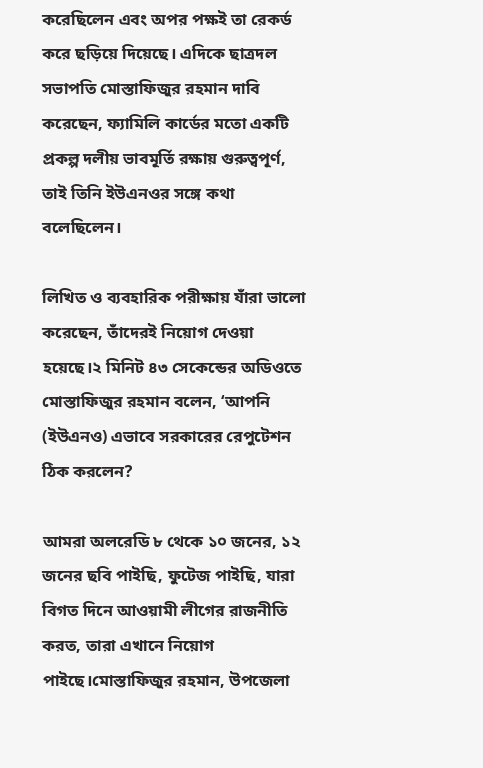করেছিলেন এবং অপর পক্ষই তা রেকর্ড করে ছড়িয়ে দিয়েছে। এদিকে ছাত্রদল সভাপতি মোস্তাফিজুর রহমান দাবি করেছেন, ফ্যামিলি কার্ডের মতো একটি প্রকল্প দলীয় ভাবমূর্তি রক্ষায় গুরুত্বপূর্ণ, তাই তিনি ইউএনওর সঙ্গে কথা বলেছিলেন।

লিখিত ও ব্যবহারিক পরীক্ষায় যাঁরা ভালো করেছেন, তাঁদেরই নিয়োগ দেওয়া হয়েছে।২ মিনিট ৪৩ সেকেন্ডের অডিওতে মোস্তাফিজুর রহমান বলেন, ‘আপনি (ইউএনও) এভাবে সরকারের রেপুটেশন ঠিক করলেন?

আমরা অলরেডি ৮ থেকে ১০ জনের, ১২ জনের ছবি পাইছি, ফুটেজ পাইছি, যারা বিগত দিনে আওয়ামী লীগের রাজনীতি করত, তারা এখানে নিয়োগ পাইছে।মোস্তাফিজুর রহমান, উপজেলা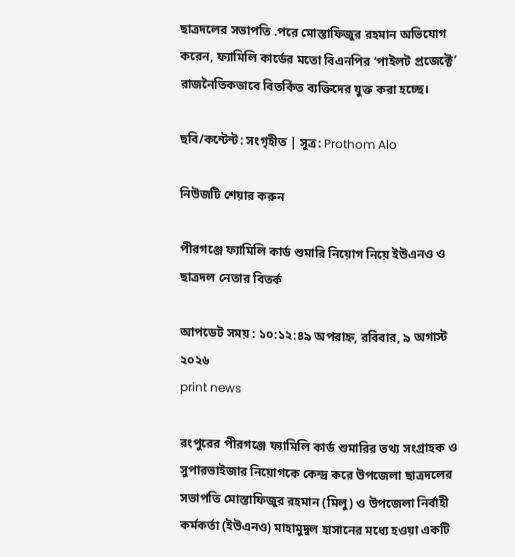ছাত্রদলের সভাপতি .পরে মোস্তাফিজুর রহমান অভিযোগ করেন, ফ্যামিলি কার্ডের মতো বিএনপির ‘পাইলট প্রজেক্টে’ রাজনৈতিকভাবে বিতর্কিত ব্যক্তিদের যুক্ত করা হচ্ছে।

ছবি/কন্টেন্ট: সংগৃহীত | সূত্র: Prothom Alo

নিউজটি শেয়ার করুন

পীরগঞ্জে ফ্যামিলি কার্ড শুমারি নিয়োগ নিয়ে ইউএনও ও ছাত্রদল নেতার বিতর্ক

আপডেট সময় : ১০:১২:৪৯ অপরাহ্ন, রবিবার, ৯ অগাস্ট ২০২৬
print news

রংপুরের পীরগঞ্জে ফ্যামিলি কার্ড শুমারির তথ্য সংগ্রাহক ও সুপারভাইজার নিয়োগকে কেন্দ্র করে উপজেলা ছাত্রদলের সভাপতি মোস্তাফিজুর রহমান (মিলু) ও উপজেলা নির্বাহী কর্মকর্তা (ইউএনও) মাহামুদুল হাসানের মধ্যে হওয়া একটি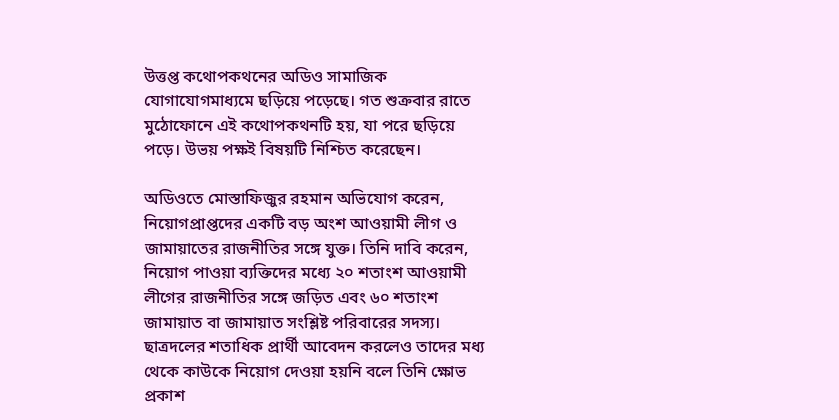উত্তপ্ত কথোপকথনের অডিও সামাজিক যোগাযোগমাধ্যমে ছড়িয়ে পড়েছে। গত শুক্রবার রাতে মুঠোফোনে এই কথোপকথনটি হয়, যা পরে ছড়িয়ে পড়ে। উভয় পক্ষই বিষয়টি নিশ্চিত করেছেন।

অডিওতে মোস্তাফিজুর রহমান অভিযোগ করেন, নিয়োগপ্রাপ্তদের একটি বড় অংশ আওয়ামী লীগ ও জামায়াতের রাজনীতির সঙ্গে যুক্ত। তিনি দাবি করেন, নিয়োগ পাওয়া ব্যক্তিদের মধ্যে ২০ শতাংশ আওয়ামী লীগের রাজনীতির সঙ্গে জড়িত এবং ৬০ শতাংশ জামায়াত বা জামায়াত সংশ্লিষ্ট পরিবারের সদস্য। ছাত্রদলের শতাধিক প্রার্থী আবেদন করলেও তাদের মধ্য থেকে কাউকে নিয়োগ দেওয়া হয়নি বলে তিনি ক্ষোভ প্রকাশ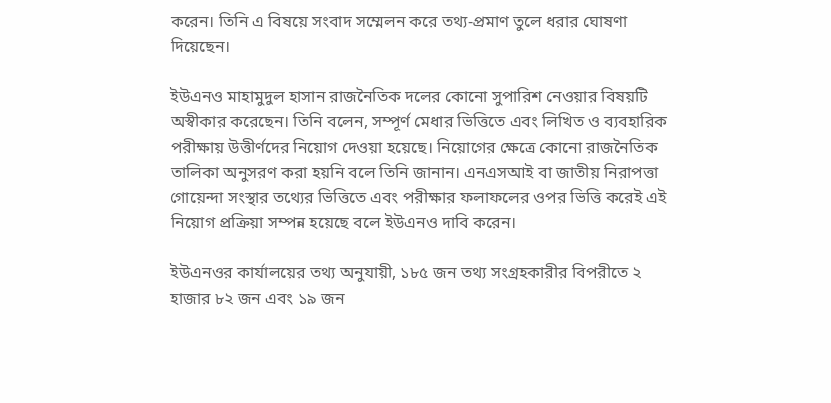করেন। তিনি এ বিষয়ে সংবাদ সম্মেলন করে তথ্য-প্রমাণ তুলে ধরার ঘোষণা দিয়েছেন।

ইউএনও মাহামুদুল হাসান রাজনৈতিক দলের কোনো সুপারিশ নেওয়ার বিষয়টি অস্বীকার করেছেন। তিনি বলেন, সম্পূর্ণ মেধার ভিত্তিতে এবং লিখিত ও ব্যবহারিক পরীক্ষায় উত্তীর্ণদের নিয়োগ দেওয়া হয়েছে। নিয়োগের ক্ষেত্রে কোনো রাজনৈতিক তালিকা অনুসরণ করা হয়নি বলে তিনি জানান। এনএসআই বা জাতীয় নিরাপত্তা গোয়েন্দা সংস্থার তথ্যের ভিত্তিতে এবং পরীক্ষার ফলাফলের ওপর ভিত্তি করেই এই নিয়োগ প্রক্রিয়া সম্পন্ন হয়েছে বলে ইউএনও দাবি করেন।

ইউএনওর কার্যালয়ের তথ্য অনুযায়ী, ১৮৫ জন তথ্য সংগ্রহকারীর বিপরীতে ২ হাজার ৮২ জন এবং ১৯ জন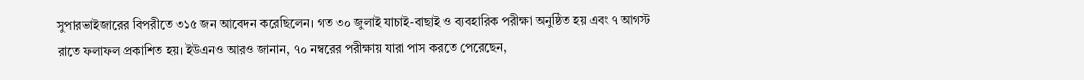সুপারভাইজারের বিপরীতে ৩১৫ জন আবেদন করেছিলেন। গত ৩০ জুলাই যাচাই-বাছাই ও ব্যবহারিক পরীক্ষা অনুষ্ঠিত হয় এবং ৭ আগস্ট রাতে ফলাফল প্রকাশিত হয়। ইউএনও আরও জানান, ৭০ নম্বরের পরীক্ষায় যারা পাস করতে পেরেছেন,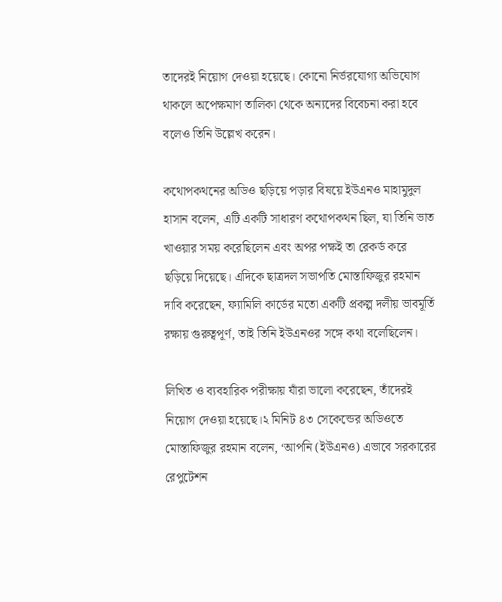তাদেরই নিয়োগ দেওয়া হয়েছে। কোনো নির্ভরযোগ্য অভিযোগ থাকলে অপেক্ষমাণ তালিকা থেকে অন্যদের বিবেচনা করা হবে বলেও তিনি উল্লেখ করেন।

কথোপকথনের অডিও ছড়িয়ে পড়ার বিষয়ে ইউএনও মাহামুদুল হাসান বলেন, এটি একটি সাধারণ কথোপকথন ছিল, যা তিনি ভাত খাওয়ার সময় করেছিলেন এবং অপর পক্ষই তা রেকর্ড করে ছড়িয়ে দিয়েছে। এদিকে ছাত্রদল সভাপতি মোস্তাফিজুর রহমান দাবি করেছেন, ফ্যামিলি কার্ডের মতো একটি প্রকল্প দলীয় ভাবমূর্তি রক্ষায় গুরুত্বপূর্ণ, তাই তিনি ইউএনওর সঙ্গে কথা বলেছিলেন।

লিখিত ও ব্যবহারিক পরীক্ষায় যাঁরা ভালো করেছেন, তাঁদেরই নিয়োগ দেওয়া হয়েছে।২ মিনিট ৪৩ সেকেন্ডের অডিওতে মোস্তাফিজুর রহমান বলেন, ‘আপনি (ইউএনও) এভাবে সরকারের রেপুটেশন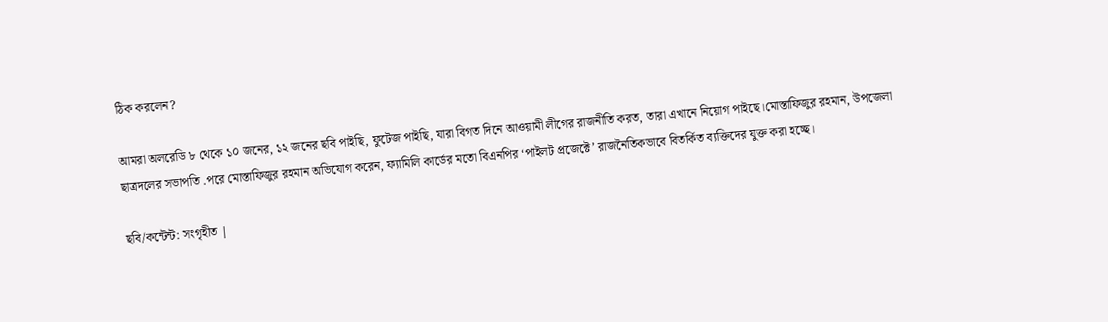ঠিক করলেন?

আমরা অলরেডি ৮ থেকে ১০ জনের, ১২ জনের ছবি পাইছি, ফুটেজ পাইছি, যারা বিগত দিনে আওয়ামী লীগের রাজনীতি করত, তারা এখানে নিয়োগ পাইছে।মোস্তাফিজুর রহমান, উপজেলা ছাত্রদলের সভাপতি .পরে মোস্তাফিজুর রহমান অভিযোগ করেন, ফ্যামিলি কার্ডের মতো বিএনপির ‘পাইলট প্রজেক্টে’ রাজনৈতিকভাবে বিতর্কিত ব্যক্তিদের যুক্ত করা হচ্ছে।

ছবি/কন্টেন্ট: সংগৃহীত |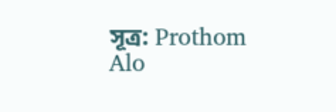সূত্র: Prothom Alo